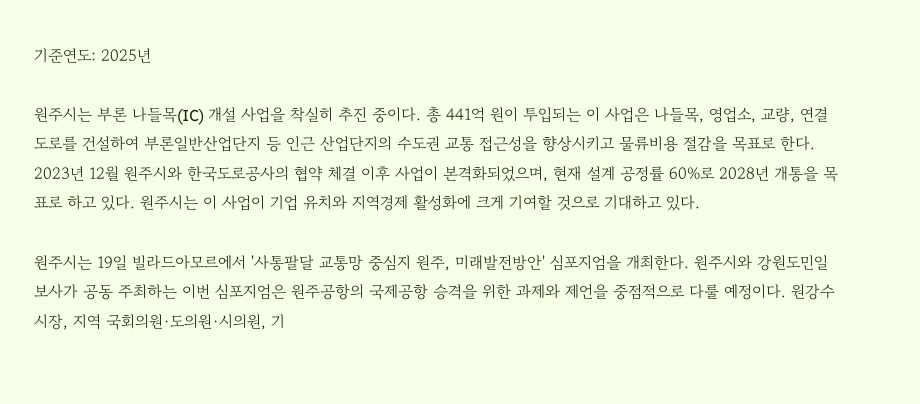기준연도: 2025년

원주시는 부론 나들목(IC) 개설 사업을 착실히 추진 중이다. 총 441억 원이 투입되는 이 사업은 나들목, 영업소, 교량, 연결도로를 건설하여 부론일반산업단지 등 인근 산업단지의 수도권 교통 접근성을 향상시키고 물류비용 절감을 목표로 한다. 2023년 12월 원주시와 한국도로공사의 협약 체결 이후 사업이 본격화되었으며, 현재 설계 공정률 60%로 2028년 개통을 목표로 하고 있다. 원주시는 이 사업이 기업 유치와 지역경제 활성화에 크게 기여할 것으로 기대하고 있다.

원주시는 19일 빌라드아모르에서 '사통팔달 교통망 중심지 원주, 미래발전방안' 심포지엄을 개최한다. 원주시와 강원도민일보사가 공동 주최하는 이번 심포지엄은 원주공항의 국제공항 승격을 위한 과제와 제언을 중점적으로 다룰 예정이다. 원강수 시장, 지역 국회의원·도의원·시의원, 기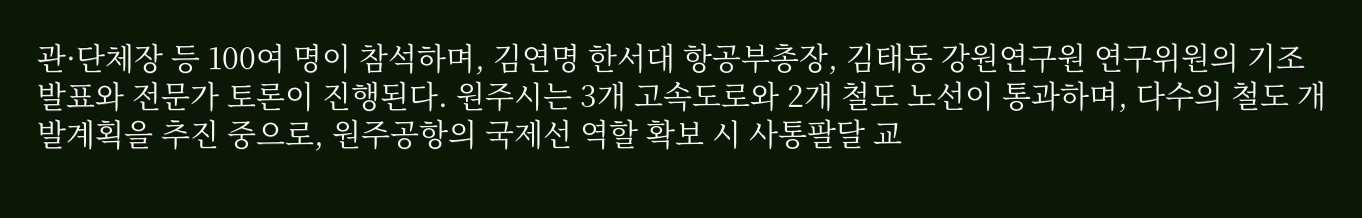관·단체장 등 100여 명이 참석하며, 김연명 한서대 항공부총장, 김태동 강원연구원 연구위원의 기조 발표와 전문가 토론이 진행된다. 원주시는 3개 고속도로와 2개 철도 노선이 통과하며, 다수의 철도 개발계획을 추진 중으로, 원주공항의 국제선 역할 확보 시 사통팔달 교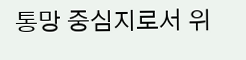통망 중심지로서 위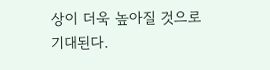상이 더욱 높아질 것으로 기대된다.